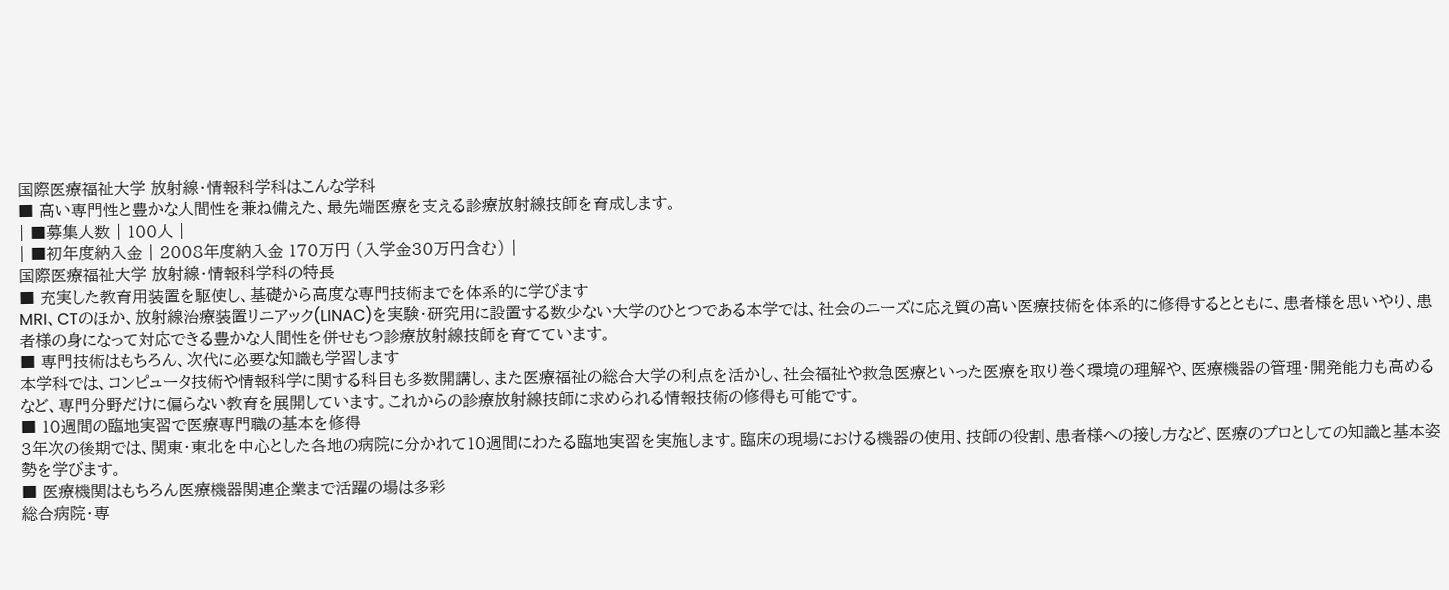国際医療福祉大学 放射線・情報科学科はこんな学科
■ 高い専門性と豊かな人間性を兼ね備えた、最先端医療を支える診療放射線技師を育成します。
| ■募集人数 | 100人 |
| ■初年度納入金 | 2008年度納入金 170万円 (入学金30万円含む) |
国際医療福祉大学 放射線・情報科学科の特長
■ 充実した教育用装置を駆使し、基礎から高度な専門技術までを体系的に学びます
MRI、CTのほか、放射線治療装置リニアック(LINAC)を実験・研究用に設置する数少ない大学のひとつである本学では、社会のニーズに応え質の高い医療技術を体系的に修得するとともに、患者様を思いやり、患者様の身になって対応できる豊かな人間性を併せもつ診療放射線技師を育てています。
■ 専門技術はもちろん、次代に必要な知識も学習します
本学科では、コンピュータ技術や情報科学に関する科目も多数開講し、また医療福祉の総合大学の利点を活かし、社会福祉や救急医療といった医療を取り巻く環境の理解や、医療機器の管理・開発能力も高めるなど、専門分野だけに偏らない教育を展開しています。これからの診療放射線技師に求められる情報技術の修得も可能です。
■ 10週間の臨地実習で医療専門職の基本を修得
3年次の後期では、関東・東北を中心とした各地の病院に分かれて10週間にわたる臨地実習を実施します。臨床の現場における機器の使用、技師の役割、患者様への接し方など、医療のプロとしての知識と基本姿勢を学びます。
■ 医療機関はもちろん医療機器関連企業まで活躍の場は多彩
総合病院・専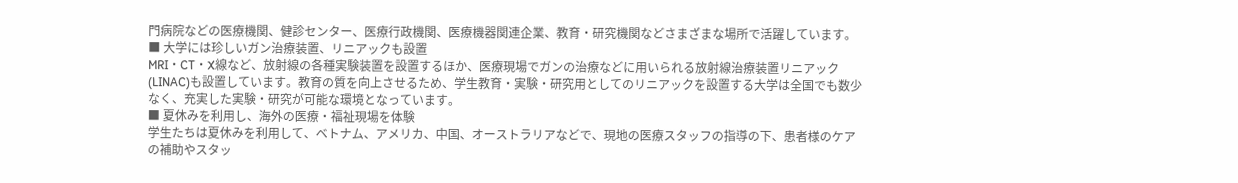門病院などの医療機関、健診センター、医療行政機関、医療機器関連企業、教育・研究機関などさまざまな場所で活躍しています。
■ 大学には珍しいガン治療装置、リニアックも設置
MRI・CT・X線など、放射線の各種実験装置を設置するほか、医療現場でガンの治療などに用いられる放射線治療装置リニアック(LINAC)も設置しています。教育の質を向上させるため、学生教育・実験・研究用としてのリニアックを設置する大学は全国でも数少なく、充実した実験・研究が可能な環境となっています。
■ 夏休みを利用し、海外の医療・福祉現場を体験
学生たちは夏休みを利用して、ベトナム、アメリカ、中国、オーストラリアなどで、現地の医療スタッフの指導の下、患者様のケアの補助やスタッ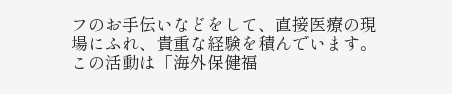フのお手伝いなどをして、直接医療の現場にふれ、貴重な経験を積んでいます。この活動は「海外保健福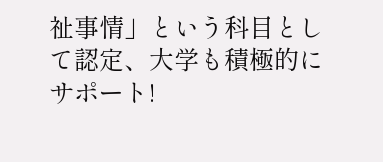祉事情」という科目として認定、大学も積極的にサポート!